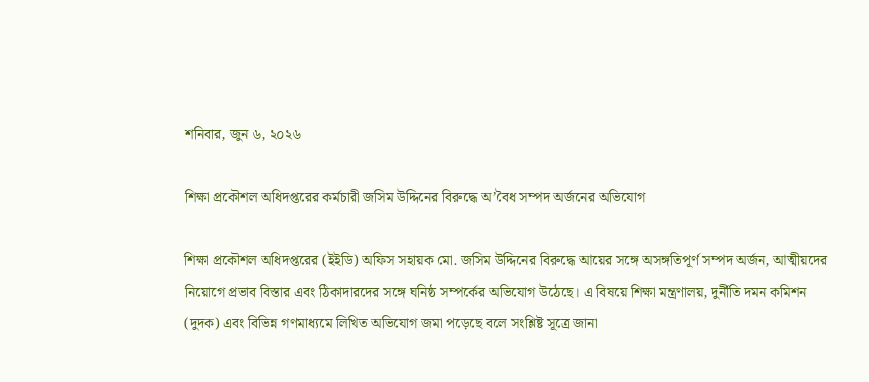শনিবার, জুন ৬, ২০২৬

শিক্ষা প্রকৌশল অধিদপ্তরের কর্মচারী জসিম উদ্দিনের বিরুদ্ধে অ’বৈধ সম্পদ অর্জনের অভিযোগ

শিক্ষা প্রকৌশল অধিদপ্তরের (ইইডি) অফিস সহায়ক মো. জসিম উদ্দিনের বিরুদ্ধে আয়ের সঙ্গে অসঙ্গতিপূর্ণ সম্পদ অর্জন, আত্মীয়দের নিয়োগে প্রভাব বিস্তার এবং ঠিকাদারদের সঙ্গে ঘনিষ্ঠ সম্পর্কের অভিযোগ উঠেছে। এ বিষয়ে শিক্ষা মন্ত্রণালয়, দুর্নীতি দমন কমিশন (দুদক) এবং বিভিন্ন গণমাধ্যমে লিখিত অভিযোগ জমা পড়েছে বলে সংশ্লিষ্ট সূত্রে জানা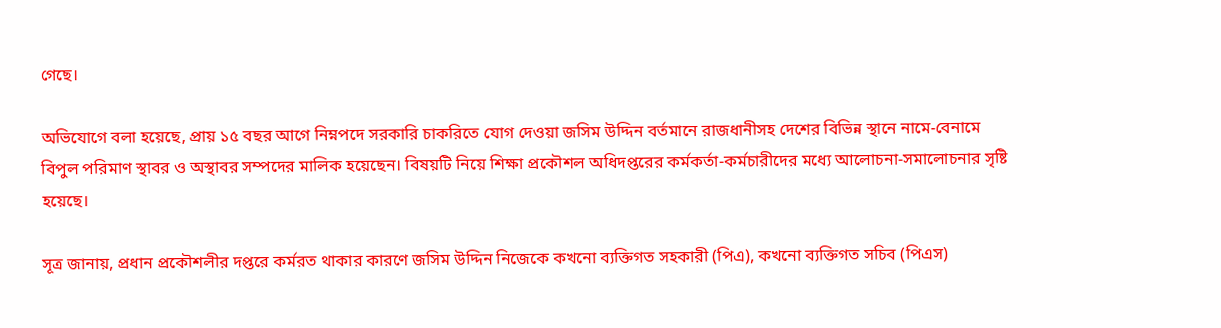গেছে।

অভিযোগে বলা হয়েছে, প্রায় ১৫ বছর আগে নিম্নপদে সরকারি চাকরিতে যোগ দেওয়া জসিম উদ্দিন বর্তমানে রাজধানীসহ দেশের বিভিন্ন স্থানে নামে-বেনামে বিপুল পরিমাণ স্থাবর ও অস্থাবর সম্পদের মালিক হয়েছেন। বিষয়টি নিয়ে শিক্ষা প্রকৌশল অধিদপ্তরের কর্মকর্তা-কর্মচারীদের মধ্যে আলোচনা-সমালোচনার সৃষ্টি হয়েছে।

সূত্র জানায়, প্রধান প্রকৌশলীর দপ্তরে কর্মরত থাকার কারণে জসিম উদ্দিন নিজেকে কখনো ব্যক্তিগত সহকারী (পিএ), কখনো ব্যক্তিগত সচিব (পিএস)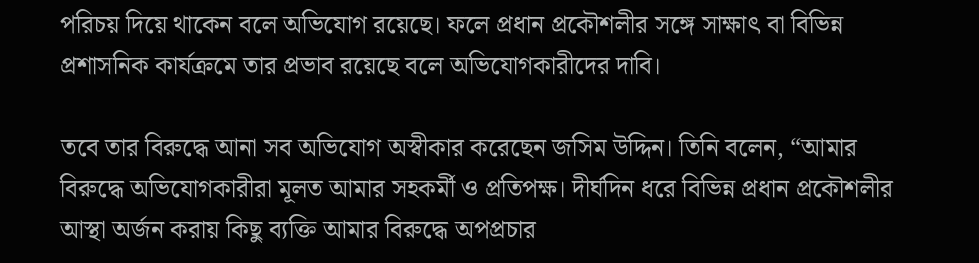পরিচয় দিয়ে থাকেন বলে অভিযোগ রয়েছে। ফলে প্রধান প্রকৌশলীর সঙ্গে সাক্ষাৎ বা বিভিন্ন প্রশাসনিক কার্যক্রমে তার প্রভাব রয়েছে বলে অভিযোগকারীদের দাবি।

তবে তার বিরুদ্ধে আনা সব অভিযোগ অস্বীকার করেছেন জসিম উদ্দিন। তিনি বলেন, “আমার বিরুদ্ধে অভিযোগকারীরা মূলত আমার সহকর্মী ও প্রতিপক্ষ। দীর্ঘদিন ধরে বিভিন্ন প্রধান প্রকৌশলীর আস্থা অর্জন করায় কিছু ব্যক্তি আমার বিরুদ্ধে অপপ্রচার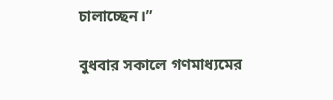চালাচ্ছেন।”

বুধবার সকালে গণমাধ্যমের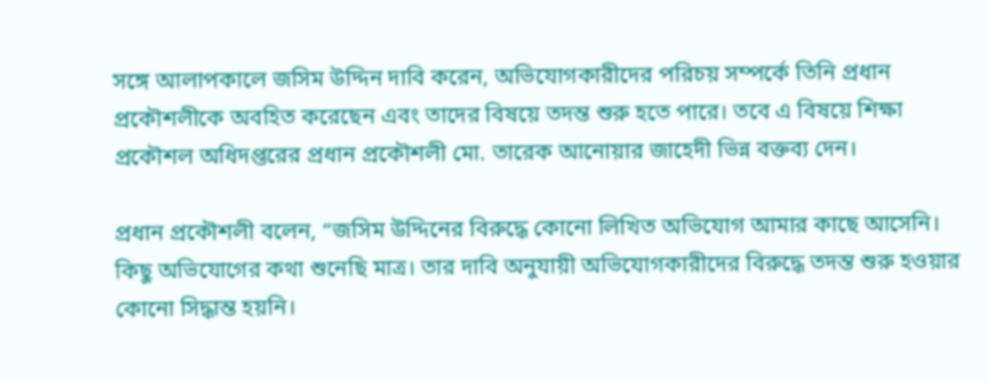সঙ্গে আলাপকালে জসিম উদ্দিন দাবি করেন, অভিযোগকারীদের পরিচয় সম্পর্কে তিনি প্রধান প্রকৌশলীকে অবহিত করেছেন এবং তাদের বিষয়ে তদন্ত শুরু হতে পারে। তবে এ বিষয়ে শিক্ষা প্রকৌশল অধিদপ্তরের প্রধান প্রকৌশলী মো. তারেক আনোয়ার জাহেদী ভিন্ন বক্তব্য দেন।

প্রধান প্রকৌশলী বলেন, “জসিম উদ্দিনের বিরুদ্ধে কোনো লিখিত অভিযোগ আমার কাছে আসেনি। কিছু অভিযোগের কথা শুনেছি মাত্র। তার দাবি অনুযায়ী অভিযোগকারীদের বিরুদ্ধে তদন্ত শুরু হওয়ার কোনো সিদ্ধান্ত হয়নি।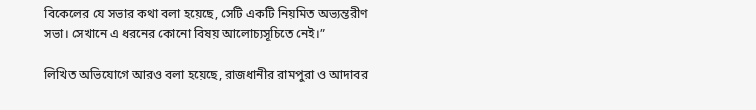বিকেলের যে সভার কথা বলা হয়েছে, সেটি একটি নিয়মিত অভ্যন্তরীণ সভা। সেখানে এ ধরনের কোনো বিষয় আলোচ্যসূচিতে নেই।”

লিখিত অভিযোগে আরও বলা হয়েছে, রাজধানীর রামপুরা ও আদাবর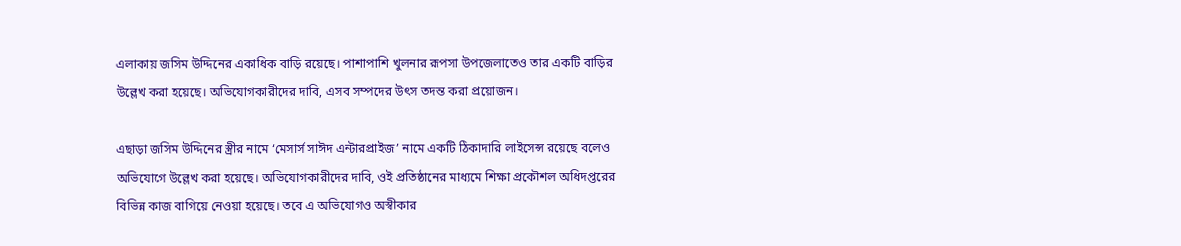এলাকায় জসিম উদ্দিনের একাধিক বাড়ি রয়েছে। পাশাপাশি খুলনার রূপসা উপজেলাতেও তার একটি বাড়ির উল্লেখ করা হয়েছে। অভিযোগকারীদের দাবি, এসব সম্পদের উৎস তদন্ত করা প্রয়োজন।

এছাড়া জসিম উদ্দিনের স্ত্রীর নামে ‘মেসার্স সাঈদ এন্টারপ্রাইজ’ নামে একটি ঠিকাদারি লাইসেন্স রয়েছে বলেও অভিযোগে উল্লেখ করা হয়েছে। অভিযোগকারীদের দাবি, ওই প্রতিষ্ঠানের মাধ্যমে শিক্ষা প্রকৌশল অধিদপ্তরের বিভিন্ন কাজ বাগিয়ে নেওয়া হয়েছে। তবে এ অভিযোগও অস্বীকার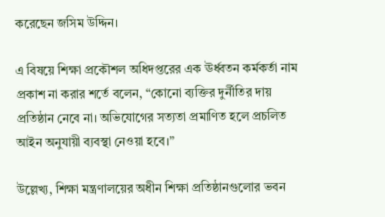করেছেন জসিম উদ্দিন।

এ বিষয়ে শিক্ষা প্রকৌশল অধিদপ্তরের এক ঊর্ধ্বতন কর্মকর্তা নাম প্রকাশ না করার শর্তে বলেন, “কোনো ব্যক্তির দুর্নীতির দায় প্রতিষ্ঠান নেবে না। অভিযোগের সত্যতা প্রমাণিত হলে প্রচলিত আইন অনুযায়ী ব্যবস্থা নেওয়া হবে।”

উল্লেখ্য, শিক্ষা মন্ত্রণালয়ের অধীন শিক্ষা প্রতিষ্ঠানগুলোর ভবন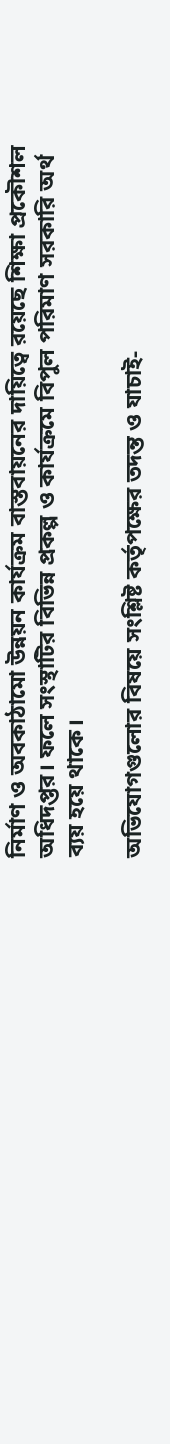নির্মাণ ও অবকাঠামো উন্নয়ন কার্যক্রম বাস্তবায়নের দায়িত্বে রয়েছে শিক্ষা প্রকৌশল অধিদপ্তর। ফলে সংস্থাটির বিভিন্ন প্রকল্প ও কার্যক্রমে বিপুল পরিমাণ সরকারি অর্থ ব্যয় হয়ে থাকে।

অভিযোগগুলোর বিষয়ে সংশ্লিষ্ট কর্তৃপক্ষের তদন্ত ও যাচাই-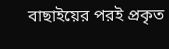বাছাইয়ের পরই প্রকৃত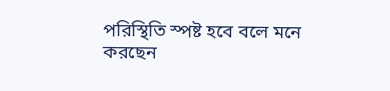পরিস্থিতি স্পষ্ট হবে বলে মনে করছেন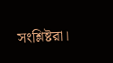সংশ্লিষ্টরা।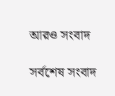আরও সংবাদ

সর্বশেষ সংবাদ